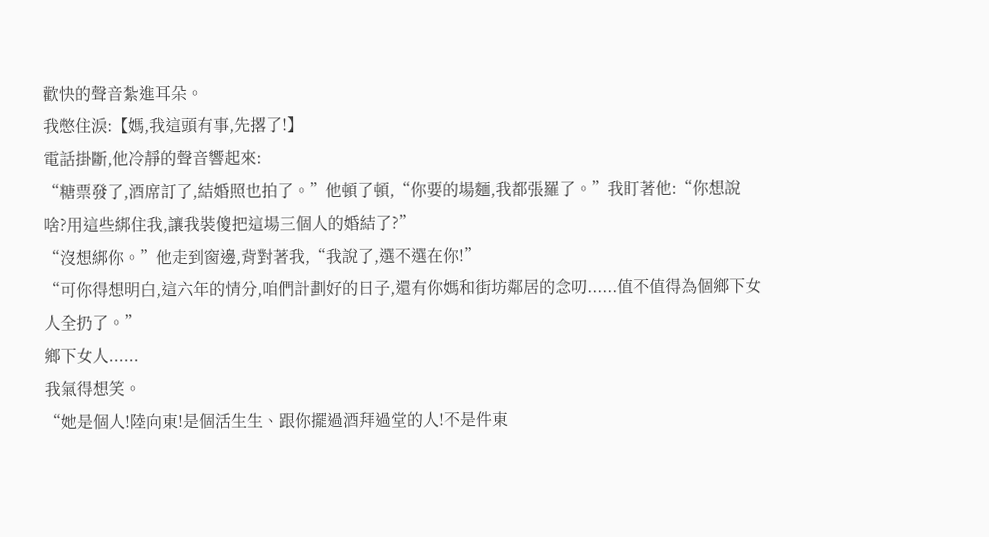歡快的聲音紮進耳朵。
我憋住淚:【媽,我這頭有事,先撂了!】
電話掛斷,他冷靜的聲音響起來:
“糖票發了,酒席訂了,結婚照也拍了。”他頓了頓,“你要的場麵,我都張羅了。”我盯著他:“你想說啥?用這些綁住我,讓我裝傻把這場三個人的婚結了?”
“沒想綁你。”他走到窗邊,背對著我,“我說了,選不選在你!”
“可你得想明白,這六年的情分,咱們計劃好的日子,還有你媽和街坊鄰居的念叨......值不值得為個鄉下女人全扔了。”
鄉下女人......
我氣得想笑。
“她是個人!陸向東!是個活生生、跟你擺過酒拜過堂的人!不是件東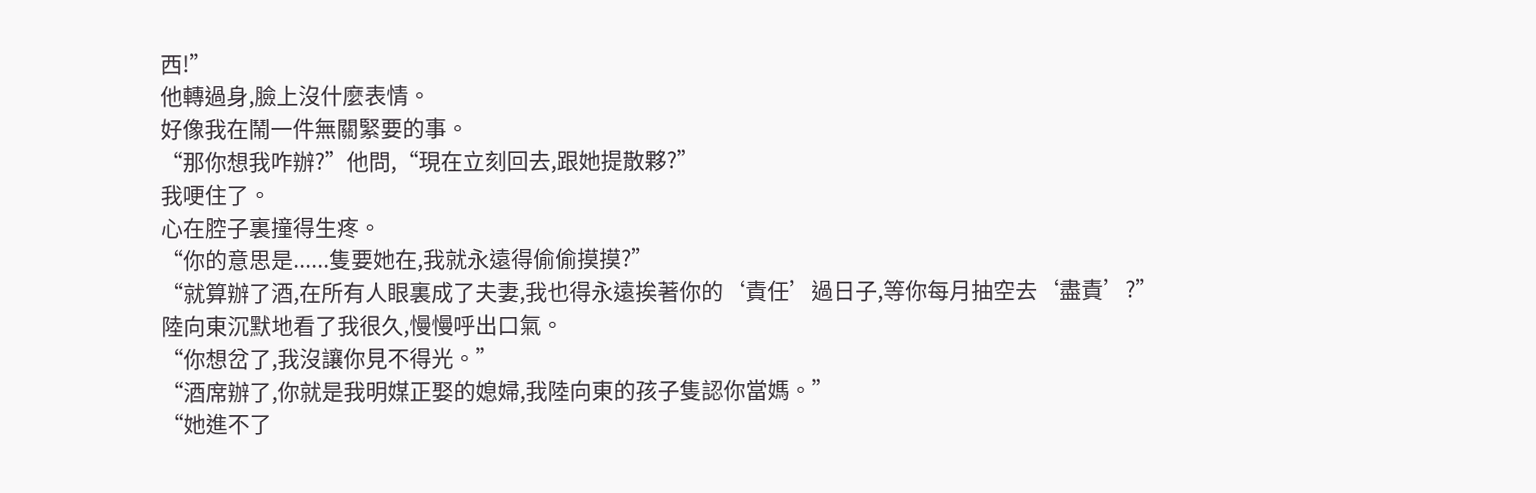西!”
他轉過身,臉上沒什麼表情。
好像我在鬧一件無關緊要的事。
“那你想我咋辦?”他問,“現在立刻回去,跟她提散夥?”
我哽住了。
心在腔子裏撞得生疼。
“你的意思是......隻要她在,我就永遠得偷偷摸摸?”
“就算辦了酒,在所有人眼裏成了夫妻,我也得永遠挨著你的‘責任’過日子,等你每月抽空去‘盡責’?”
陸向東沉默地看了我很久,慢慢呼出口氣。
“你想岔了,我沒讓你見不得光。”
“酒席辦了,你就是我明媒正娶的媳婦,我陸向東的孩子隻認你當媽。”
“她進不了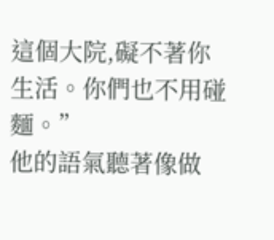這個大院,礙不著你生活。你們也不用碰麵。”
他的語氣聽著像做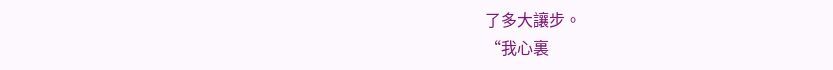了多大讓步。
“我心裏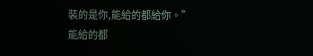裝的是你,能給的都給你。”
能給的都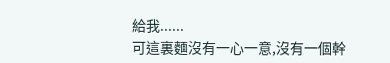給我......
可這裏麵沒有一心一意,沒有一個幹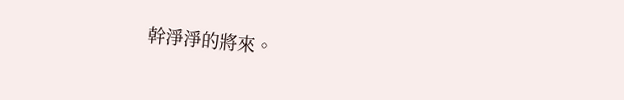幹淨淨的將來。